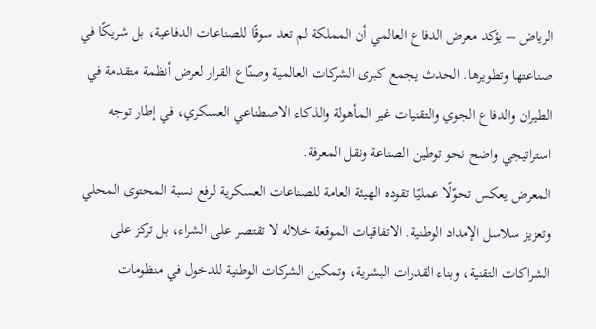الرياض – يؤكد معرض الدفاع العالمي أن المملكة لم تعد سوقًا للصناعات الدفاعية، بل شريكًا في صناعتها وتطويرها. الحدث يجمع كبرى الشركات العالمية وصنّاع القرار لعرض أنظمة متقدمة في الطيران والدفاع الجوي والتقنيات غير المأهولة والذكاء الاصطناعي العسكري، في إطار توجه استراتيجي واضح نحو توطين الصناعة ونقل المعرفة.
المعرض يعكس تحوّلًا عمليًا تقوده الهيئة العامة للصناعات العسكرية لرفع نسبة المحتوى المحلي وتعزيز سلاسل الإمداد الوطنية. الاتفاقيات الموقعة خلاله لا تقتصر على الشراء، بل تركز على الشراكات التقنية، وبناء القدرات البشرية، وتمكين الشركات الوطنية للدخول في منظومات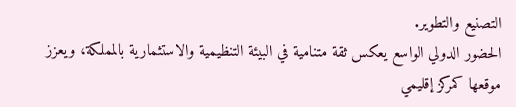التصنيع والتطوير.
الحضور الدولي الواسع يعكس ثقة متنامية في البيئة التنظيمية والاستثمارية بالمملكة، ويعزز موقعها كمركز إقليمي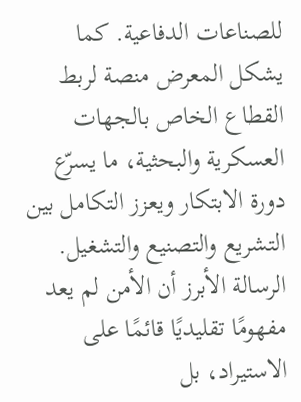للصناعات الدفاعية. كما يشكل المعرض منصة لربط القطاع الخاص بالجهات العسكرية والبحثية، ما يسرّع دورة الابتكار ويعزز التكامل بين التشريع والتصنيع والتشغيل.
الرسالة الأبرز أن الأمن لم يعد مفهومًا تقليديًا قائمًا على الاستيراد، بل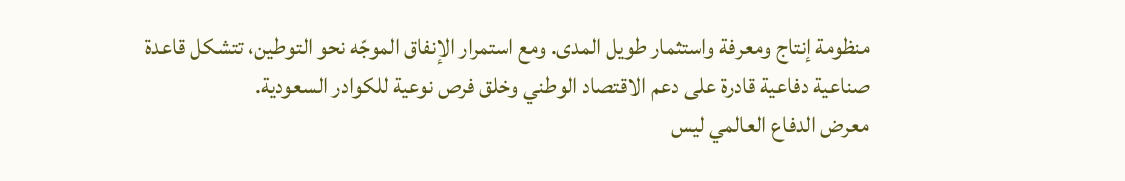منظومة إنتاج ومعرفة واستثمار طويل المدى. ومع استمرار الإنفاق الموجّه نحو التوطين، تتشكل قاعدة صناعية دفاعية قادرة على دعم الاقتصاد الوطني وخلق فرص نوعية للكوادر السعودية.
معرض الدفاع العالمي ليس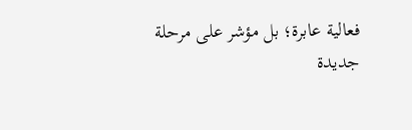فعالية عابرة؛ بل مؤشر على مرحلة جديدة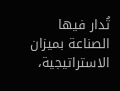تُدار فيها الصناعة بميزان الاستراتيجية،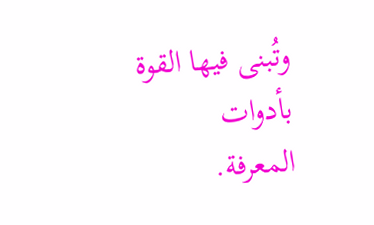وتُبنى فيها القوة بأدوات المعرفة.